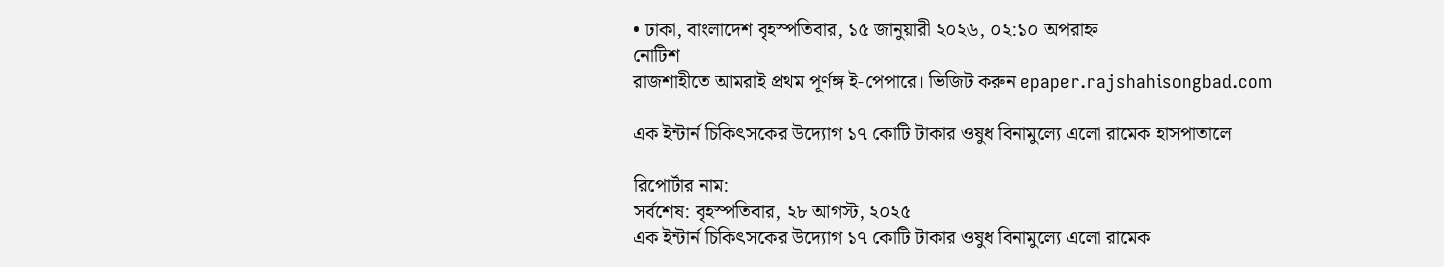• ঢাকা, বাংলাদেশ বৃহস্পতিবার, ১৫ জানুয়ারী ২০২৬, ০২:১০ অপরাহ্ন
নোটিশ
রাজশাহীতে আমরাই প্রথম পূর্ণঙ্গ ই-পেপারে। ভিজিট করুন epaper.rajshahisongbad.com

এক ইন্টার্ন চিকিৎসকের উদ্যোগ ১৭ কোটি টাকার ওষুধ বিনামুল্যে এলো রামেক হাসপাতালে

রিপোর্টার নাম:
সর্বশেষ: বৃহস্পতিবার, ২৮ আগস্ট, ২০২৫
এক ইন্টার্ন চিকিৎসকের উদ্যোগ ১৭ কোটি টাকার ওষুধ বিনামুল্যে এলো রামেক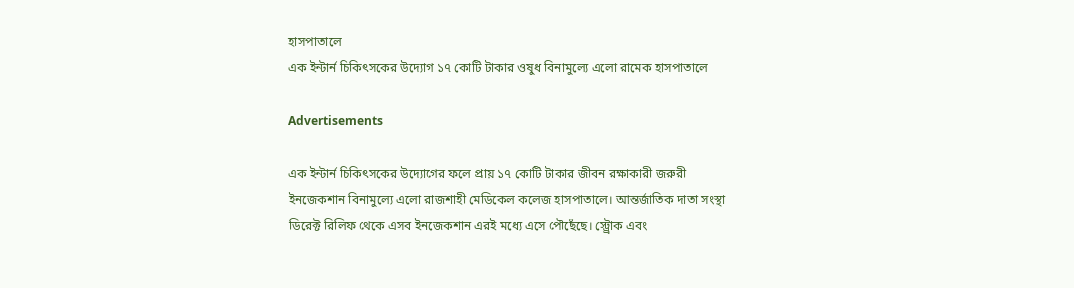হাসপাতালে
এক ইন্টার্ন চিকিৎসকের উদ্যোগ ১৭ কোটি টাকার ওষুধ বিনামুল্যে এলো রামেক হাসপাতালে

Advertisements

এক ইন্টার্ন চিকিৎসকের উদ্যোগের ফলে প্রায় ১৭ কোটি টাকার জীবন রক্ষাকারী জরুরী ইনজেকশান বিনামুল্যে এলো রাজশাহী মেডিকেল কলেজ হাসপাতালে। আন্তর্জাতিক দাতা সংস্থা ডিরেক্ট রিলিফ থেকে এসব ইনজেকশান এরই মধ্যে এসে পৌছেঁছে। স্ট্র্রোক এবং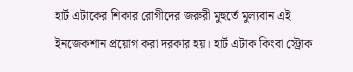হার্ট এটাকের শিকার রোগীদের জরুরী মুহুর্তে মুল্যবান এই ইনজেকশান প্রয়োগ করা দরকার হয়। হার্ট এটাক কিংবা স্ট্রোক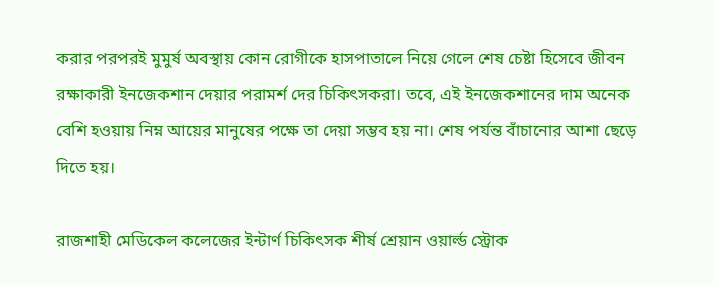করার পরপরই মুমুর্ষ অবস্থায় কোন রোগীকে হাসপাতালে নিয়ে গেলে শেষ চেষ্টা হিসেবে জীবন রক্ষাকারী ইনজেকশান দেয়ার পরামর্শ দের চিকিৎসকরা। তবে, এই ইনজেকশানের দাম অনেক বেশি হওয়ায় নিম্ন আয়ের মানুষের পক্ষে তা দেয়া সম্ভব হয় না। শেষ পর্যন্ত বাঁচানোর আশা ছেড়ে দিতে হয়।

রাজশাহী মেডিকেল কলেজের ইন্টার্ণ চিকিৎসক শীর্ষ শ্রেয়ান ওয়ার্ল্ড স্ট্রোক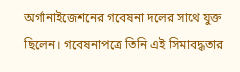অর্গানাইজেশনের গবেষনা দলের সাথে যুক্ত ছিলেন। গবেষনাপত্রে তিনি এই সিমাবদ্ধতার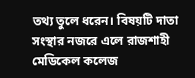তথ্য তুলে ধরেন। বিষয়টি দাতা সংস্থার নজরে এলে রাজশাহী মেডিকেল কলেজ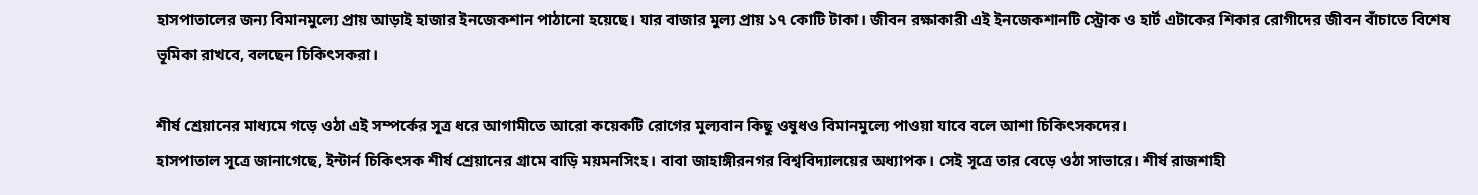হাসপাতালের জন্য বিমানমুল্যে প্রায় আড়াই হাজার ইনজেকশান পাঠানো হয়েছে। যার বাজার মুল্য প্রায় ১৭ কোটি টাকা। জীবন রক্ষাকারী এই ইনজেকশানটি স্ট্রোক ও হার্ট এটাকের শিকার রোগীদের জীবন বাঁচাতে বিশেষ ভূমিকা রাখবে, বলছেন চিকিৎসকরা।

শীর্ষ শ্রেয়ানের মাধ্যমে গড়ে ওঠা এই সম্পর্কের সূত্র ধরে আগামীতে আরো কয়েকটি রোগের মুল্যবান কিছু ওষুধও বিমানমুল্যে পাওয়া যাবে বলে আশা চিকিৎসকদের।
হাসপাতাল সূত্রে জানাগেছে, ইন্টার্ন চিকিৎসক শীর্ষ শ্রেয়ানের গ্রামে বাড়ি ময়মনসিংহ। বাবা জাহাঙ্গীরনগর বিশ্ববিদ্যালয়ের অধ্যাপক। সেই সূত্রে তার বেড়ে ওঠা সাভারে। শীর্ষ রাজশাহী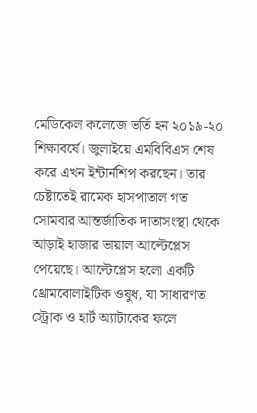মেডিকেল কলেজে ভর্তি হন ২০১৯-২০ শিক্ষাবর্ষে। জুলাইয়ে এমবিবিএস শেষ করে এখন ইন্টার্নশিপ করছেন। তার চেষ্টাতেই রামেক হাসপাতাল গত সোমবার আন্তর্জাতিক দাতাসংস্থা থেকে আড়াই হাজার ভায়াল আল্টেপ্লেস পেয়েছে। আল্টেপ্লেস হলো একটি থ্রোমবোলাইটিক ওষুধ, যা সাধারণত স্ট্রোক ও হার্ট অ্যাটাকের ফলে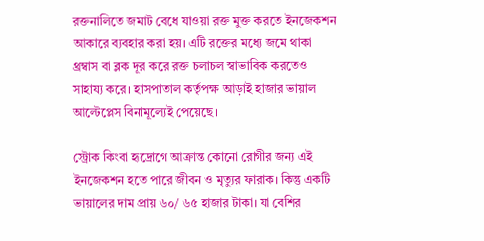রক্তনালিতে জমাট বেধে যাওয়া রক্ত মুক্ত করতে ইনজেকশন আকারে ব্যবহার করা হয়। এটি রক্তের মধ্যে জমে থাকা থ্রম্বাস বা ব্লক দূর করে রক্ত চলাচল স্বাভাবিক করতেও সাহায্য করে। হাসপাতাল কর্তৃপক্ষ আড়াই হাজার ভায়াল আল্টেপ্লেস বিনামূল্যেই পেয়েছে।

স্ট্রোক কিংবা হৃদ্রোগে আক্রান্ত কোনো রোগীর জন্য এই ইনজেকশন হতে পারে জীবন ও মৃত্যুর ফারাক। কিন্তু একটি ভায়ালের দাম প্রায় ৬০/ ৬৫ হাজার টাকা। যা বেশির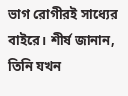ভাগ রোগীরই সাধ্যের বাইরে। শীর্ষ জানান, তিনি যখন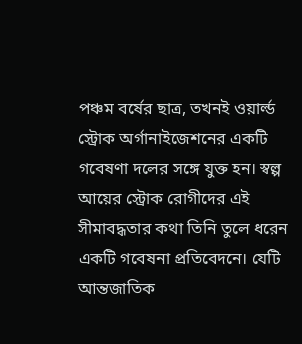পঞ্চম বর্ষের ছাত্র, তখনই ওয়ার্ল্ড স্ট্রোক অর্গানাইজেশনের একটি গবেষণা দলের সঙ্গে যুক্ত হন। স্বল্প আয়ের স্ট্রোক রোগীদের এই সীমাবদ্ধতার কথা তিনি তুলে ধরেন একটি গবেষনা প্রতিবেদনে। যেটি আন্তজাতিক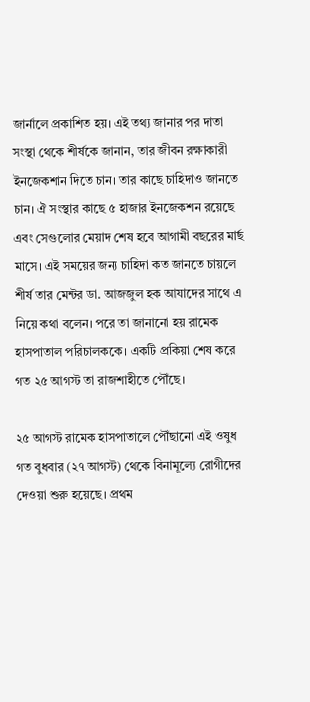জার্নালে প্রকাশিত হয়। এই তথ্য জানার পর দাতা সংস্থা থেকে শীর্ষকে জানান, তার জীবন রক্ষাকারী ইনজেকশান দিতে চান। তার কাছে চাহিদাও জানতে চান। ঐ সংস্থার কাছে ৫ হাজার ইনজেকশন রয়েছে এবং সেগুলোর মেয়াদ শেষ হবে আগামী বছরের মার্ছ মাসে। এই সময়ের জন্য চাহিদা কত জানতে চায়লে শীর্ষ তার মেন্টর ডা. আজজুল হক আযাদের সাথে এ নিয়ে কথা বলেন। পরে তা জানানো হয় রামেক হাসপাতাল পরিচালককে। একটি প্রকিয়া শেষ করে গত ২৫ আগস্ট তা রাজশাহীতে পৌঁছে।

২৫ আগস্ট রামেক হাসপাতালে পৌঁছানো এই ওষুধ গত বুধবার (২৭ আগস্ট) থেকে বিনামূল্যে রোগীদের দেওয়া শুরু হয়েছে। প্রথম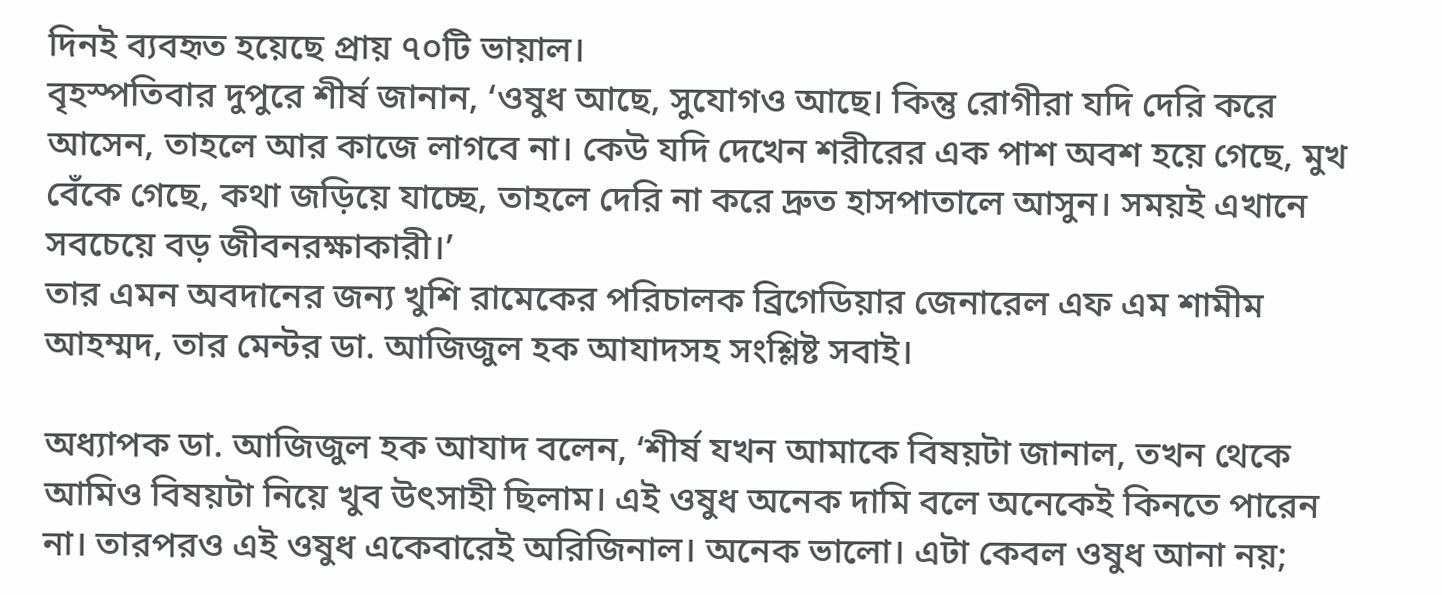দিনই ব্যবহৃত হয়েছে প্রায় ৭০টি ভায়াল।
বৃহস্পতিবার দুপুরে শীর্ষ জানান, ‘ওষুধ আছে, সুযোগও আছে। কিন্তু রোগীরা যদি দেরি করে আসেন, তাহলে আর কাজে লাগবে না। কেউ যদি দেখেন শরীরের এক পাশ অবশ হয়ে গেছে, মুখ বেঁকে গেছে, কথা জড়িয়ে যাচ্ছে, তাহলে দেরি না করে দ্রুত হাসপাতালে আসুন। সময়ই এখানে সবচেয়ে বড় জীবনরক্ষাকারী।’
তার এমন অবদানের জন্য খুশি রামেকের পরিচালক ব্রিগেডিয়ার জেনারেল এফ এম শামীম আহম্মদ, তার মেন্টর ডা. আজিজুল হক আযাদসহ সংশ্লিষ্ট সবাই।

অধ্যাপক ডা. আজিজুল হক আযাদ বলেন, ‘শীর্ষ যখন আমাকে বিষয়টা জানাল, তখন থেকে আমিও বিষয়টা নিয়ে খুব উৎসাহী ছিলাম। এই ওষুধ অনেক দামি বলে অনেকেই কিনতে পারেন না। তারপরও এই ওষুধ একেবারেই অরিজিনাল। অনেক ভালো। এটা কেবল ওষুধ আনা নয়;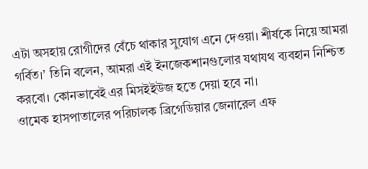এটা অসহায় রোগীদের বেঁচে থাকার সুযোগ এনে দেওয়া। শীর্ষকে নিয়ে আমরা গর্বিত।’ তিনি বলেন, আমরা এই ইনজেকশানগুলোর যথাযথ ব্যবহান নিশ্চিত করবো। কোনভাবেই এর মিসইইউজ হতে দেয়া হবে না।
ওামেক হাসপাতালের পরিচালক ব্রিগেডিয়ার জেনারেল এফ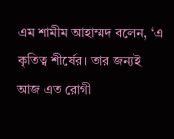এম শামীম আহাম্মদ বলেন, ‘এ কৃতিত্ব শীর্ষের। তার জন্যই আজ এত রোগী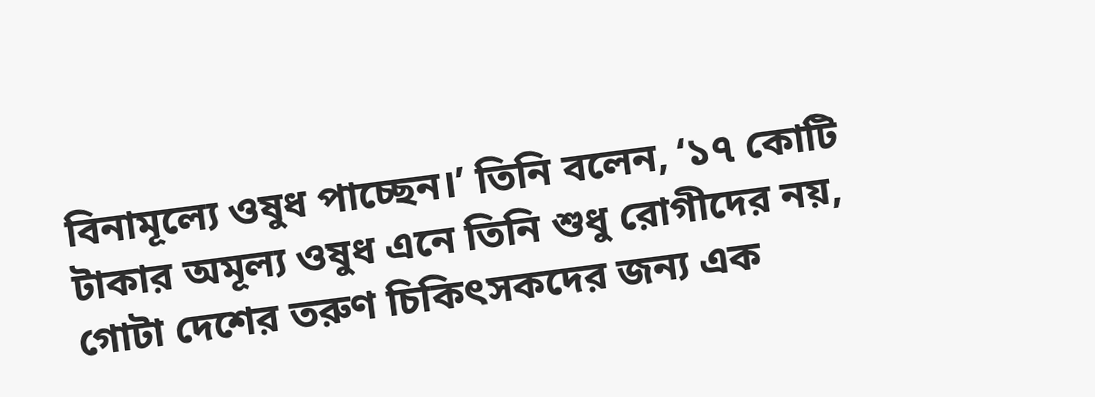বিনামূল্যে ওষুধ পাচ্ছেন।’ তিনি বলেন, ‘১৭ কোটি টাকার অমূল্য ওষুধ এনে তিনি শুধু রোগীদের নয়, গোটা দেশের তরুণ চিকিৎসকদের জন্য এক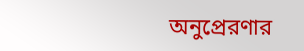অনুপ্রেরণার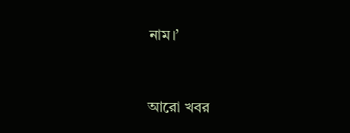নাম।’


আরো খবর